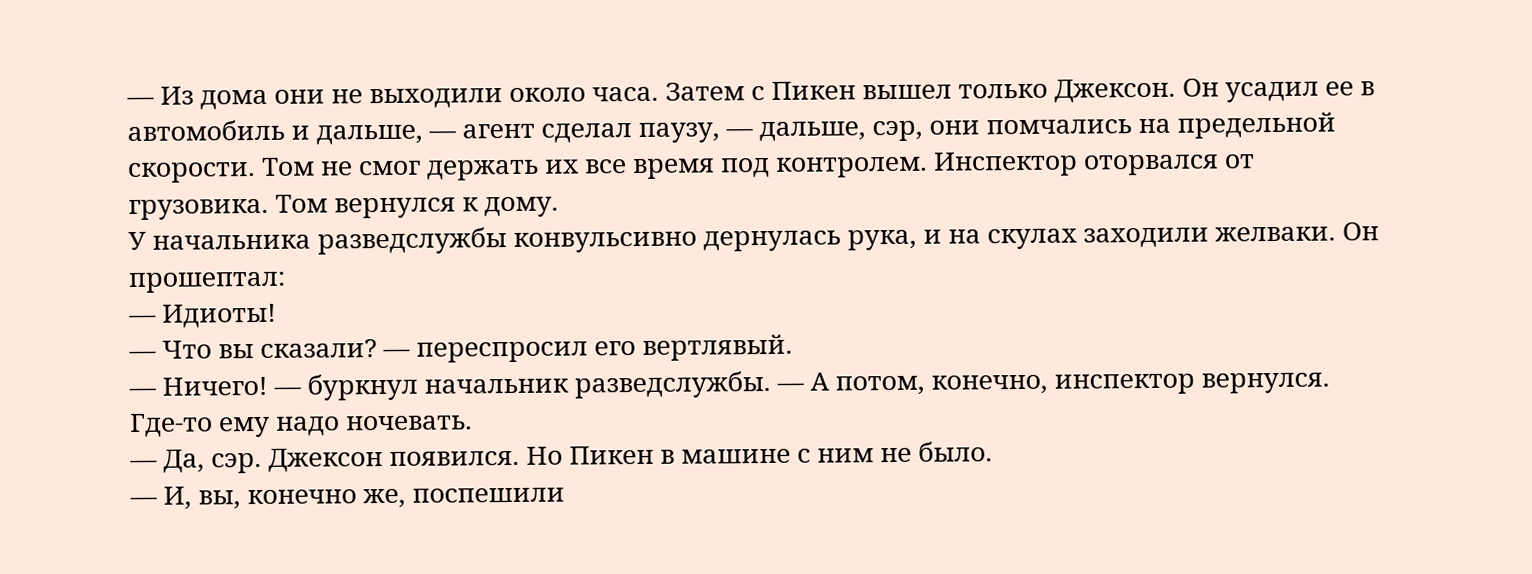— Из дома они не выходили около часа. Затем с Пикен вышел только Джексон. Он усадил ее в автомобиль и дальше, — агент сделал паузу, — дальше, сэр, они помчались на предельной скорости. Том не смог держать их все время под контролем. Инспектор оторвался от грузовика. Том вернулся к дому.
У начальника разведслужбы конвульсивно дернулась рука, и на скулах заходили желваки. Он прошептал:
— Идиоты!
— Что вы сказали? — переспросил его вертлявый.
— Ничего! — буркнул начальник разведслужбы. — А потом, конечно, инспектор вернулся. Где-то ему надо ночевать.
— Да, сэр. Джексон появился. Но Пикен в машине с ним не было.
— И, вы, конечно же, поспешили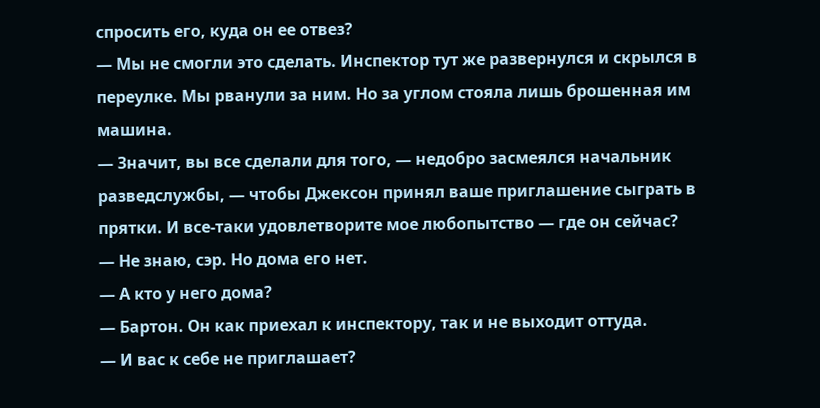спросить его, куда он ее отвез?
— Мы не смогли это сделать. Инспектор тут же развернулся и скрылся в переулке. Мы рванули за ним. Но за углом стояла лишь брошенная им машина.
— Значит, вы все сделали для того, — недобро засмеялся начальник разведслужбы, — чтобы Джексон принял ваше приглашение сыграть в прятки. И все-таки удовлетворите мое любопытство — где он сейчас?
— Не знаю, сэр. Но дома его нет.
— А кто у него дома?
— Бартон. Он как приехал к инспектору, так и не выходит оттуда.
— И вас к себе не приглашает?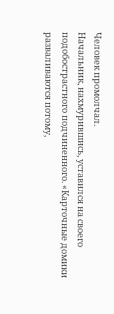Человек промолчал.
Начальник, нахмурившись, уставился на своего подобострастного подчиненного. «Карточные домики разваливаются потому,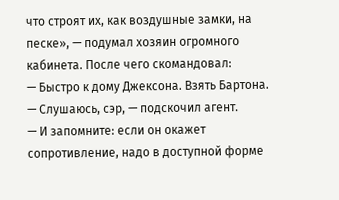что строят их, как воздушные замки, на песке», — подумал хозяин огромного кабинета. После чего скомандовал:
— Быстро к дому Джексона. Взять Бартона.
— Слушаюсь, сэр, — подскочил агент.
— И запомните: если он окажет сопротивление, надо в доступной форме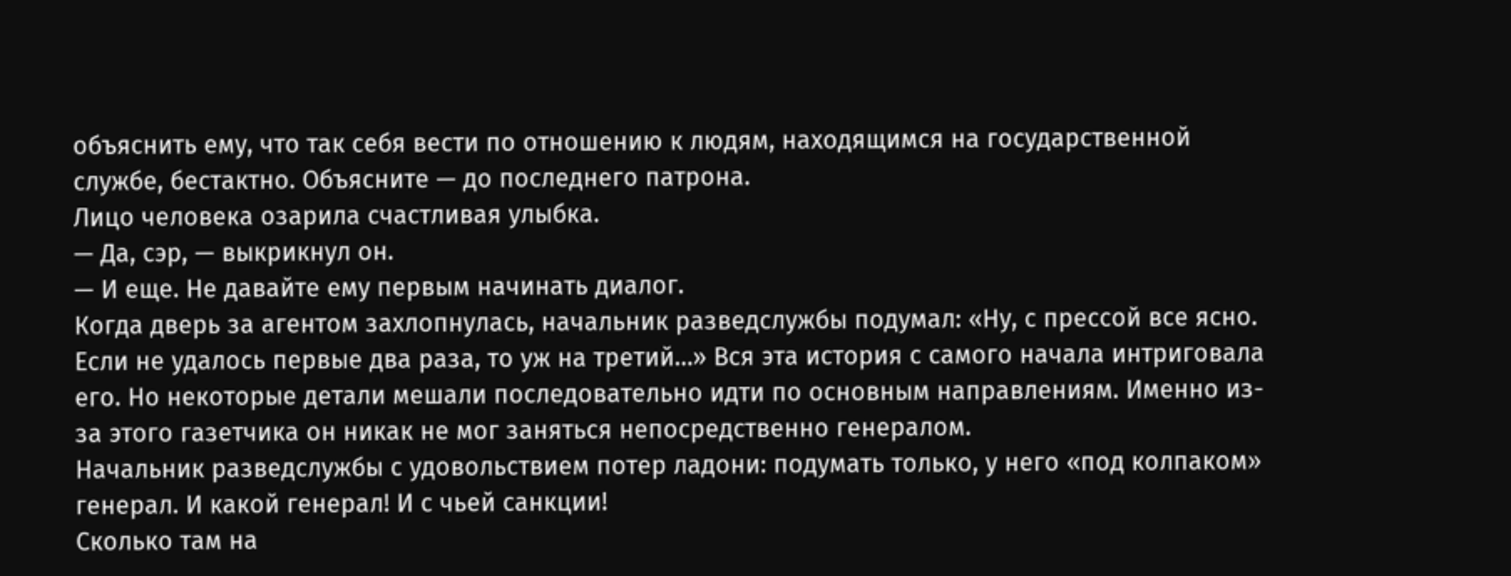объяснить ему, что так себя вести по отношению к людям, находящимся на государственной службе, бестактно. Объясните — до последнего патрона.
Лицо человека озарила счастливая улыбка.
— Да, сэр, — выкрикнул он.
— И еще. Не давайте ему первым начинать диалог.
Когда дверь за агентом захлопнулась, начальник разведслужбы подумал: «Ну, с прессой все ясно. Если не удалось первые два раза, то уж на третий…» Вся эта история с самого начала интриговала его. Но некоторые детали мешали последовательно идти по основным направлениям. Именно из-за этого газетчика он никак не мог заняться непосредственно генералом.
Начальник разведслужбы с удовольствием потер ладони: подумать только, у него «под колпаком» генерал. И какой генерал! И с чьей санкции!
Сколько там на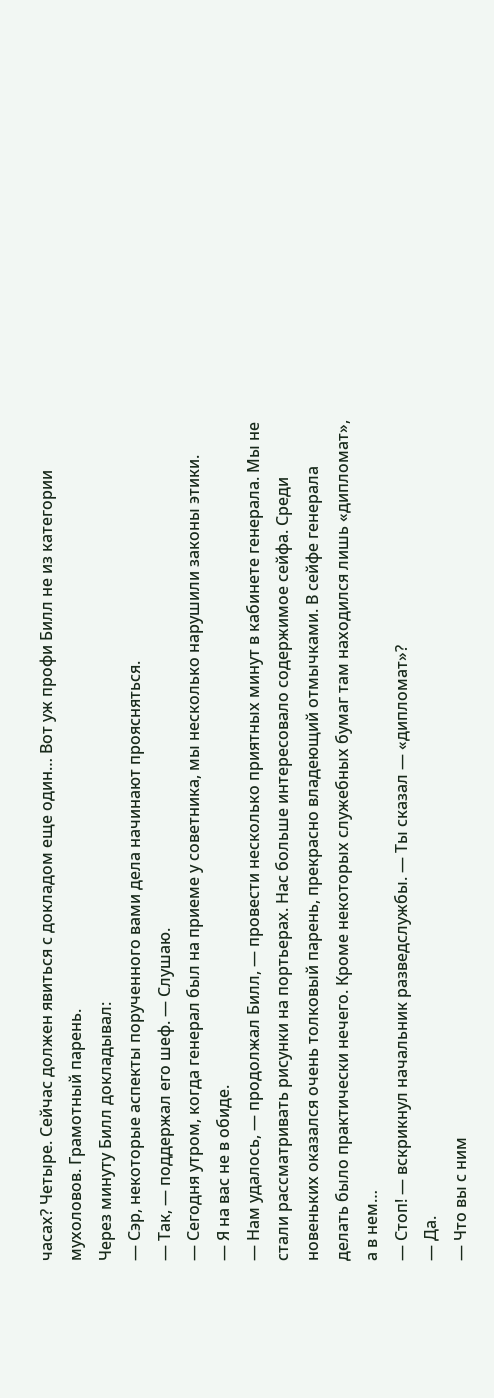часах? Четыре. Сейчас должен явиться с докладом еще один… Вот уж профи Билл не из категории мухоловов. Грамотный парень.
Через минуту Билл докладывал:
— Сэр, некоторые аспекты порученного вами дела начинают проясняться.
— Так, — поддержал его шеф. — Слушаю.
— Сегодня утром, когда генерал был на приеме у советника, мы несколько нарушили законы этики.
— Я на вас не в обиде.
— Нам удалось, — продолжал Билл, — провести несколько приятных минут в кабинете генерала. Мы не стали рассматривать рисунки на портьерах. Нас больше интересовало содержимое сейфа. Среди новеньких оказался очень толковый парень, прекрасно владеющий отмычками. В сейфе генерала делать было практически нечего. Кроме некоторых служебных бумаг там находился лишь «дипломат», а в нем…
— Стоп! — вскрикнул начальник разведслужбы. — Ты сказал — «дипломат»?
— Да.
— Что вы с ним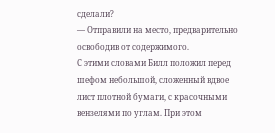сделали?
— Отправили на место, предварительно освободив от содержимого.
С этими словами Билл положил перед шефом небольшой, сложенный вдвое лист плотной бумаги, с красочными вензелями по углам. При этом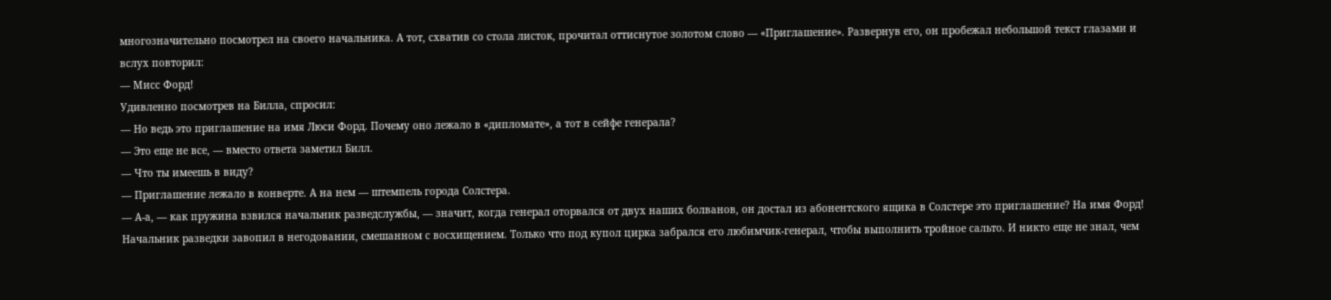многозначительно посмотрел на своего начальника. А тот, схватив со стола листок, прочитал оттиснутое золотом слово — «Приглашение». Развернув его, он пробежал небольшой текст глазами и вслух повторил:
— Мисс Форд!
Удивленно посмотрев на Билла, спросил:
— Но ведь это приглашение на имя Люси Форд. Почему оно лежало в «дипломате», а тот в сейфе генерала?
— Это еще не все, — вместо ответа заметил Билл.
— Что ты имеешь в виду?
— Приглашение лежало в конверте. А на нем — штемпель города Солстера.
— А-а, — как пружина взвился начальник разведслужбы, — значит, когда генерал оторвался от двух наших болванов, он достал из абонентского ящика в Солстере это приглашение? На имя Форд!
Начальник разведки завопил в негодовании, смешанном с восхищением. Только что под купол цирка забрался его любимчик-генерал, чтобы выполнить тройное сальто. И никто еще не знал, чем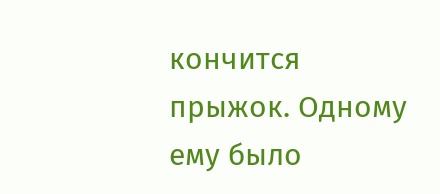кончится прыжок. Одному ему было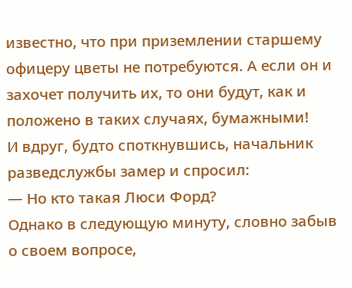известно, что при приземлении старшему офицеру цветы не потребуются. А если он и захочет получить их, то они будут, как и положено в таких случаях, бумажными!
И вдруг, будто споткнувшись, начальник разведслужбы замер и спросил:
— Но кто такая Люси Форд?
Однако в следующую минуту, словно забыв о своем вопросе,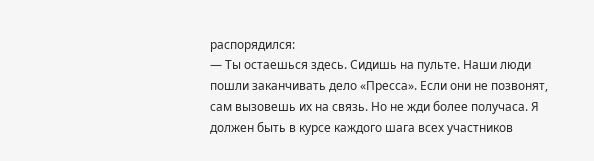распорядился:
— Ты остаешься здесь. Сидишь на пульте. Наши люди пошли заканчивать дело «Пресса». Если они не позвонят, сам вызовешь их на связь. Но не жди более получаса. Я должен быть в курсе каждого шага всех участников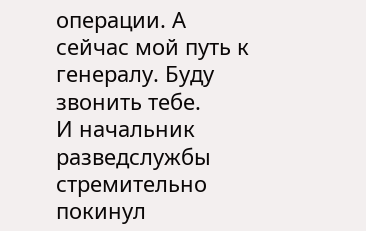операции. А сейчас мой путь к генералу. Буду звонить тебе.
И начальник разведслужбы стремительно покинул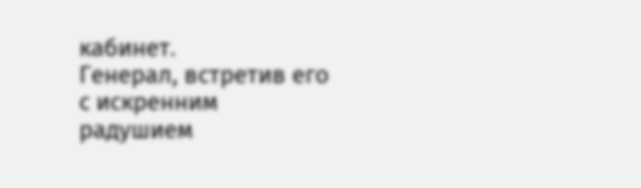кабинет.
Генерал, встретив его с искренним радушием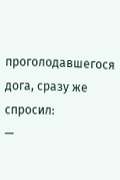проголодавшегося дога, сразу же спросил:
—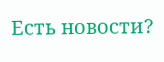Есть новости?